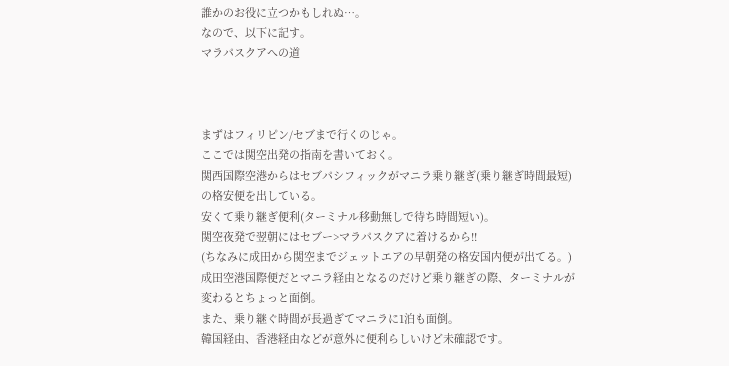誰かのお役に立つかもしれぬ…。
なので、以下に記す。
マラパスクアへの道



まずはフィリピン/セブまで行くのじゃ。
ここでは関空出発の指南を書いておく。
関西国際空港からはセブパシフィックがマニラ乗り継ぎ(乗り継ぎ時間最短)の格安便を出している。
安くて乗り継ぎ便利(ターミナル移動無しで待ち時間短い)。
関空夜発で翌朝にはセブー>マラパスクアに着けるから!!
(ちなみに成田から関空までジェットエアの早朝発の格安国内便が出てる。)
成田空港国際便だとマニラ経由となるのだけど乗り継ぎの際、ターミナルが変わるとちょっと面倒。
また、乗り継ぐ時間が長過ぎてマニラに1泊も面倒。
韓国経由、香港経由などが意外に便利らしいけど未確認です。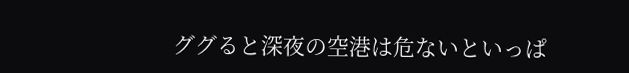ググると深夜の空港は危ないといっぱ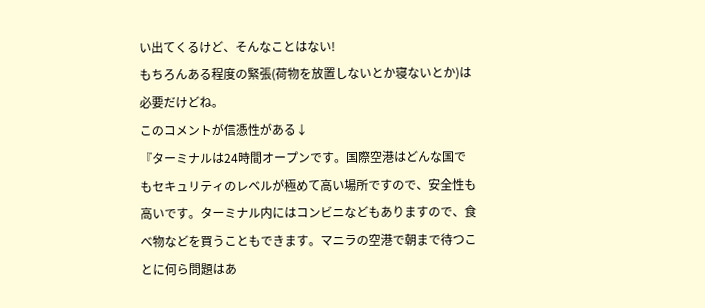い出てくるけど、そんなことはない!
もちろんある程度の緊張(荷物を放置しないとか寝ないとか)は必要だけどね。
このコメントが信憑性がある↓
『ターミナルは24時間オープンです。国際空港はどんな国でもセキュリティのレベルが極めて高い場所ですので、安全性も高いです。ターミナル内にはコンビニなどもありますので、食べ物などを買うこともできます。マニラの空港で朝まで待つことに何ら問題はあ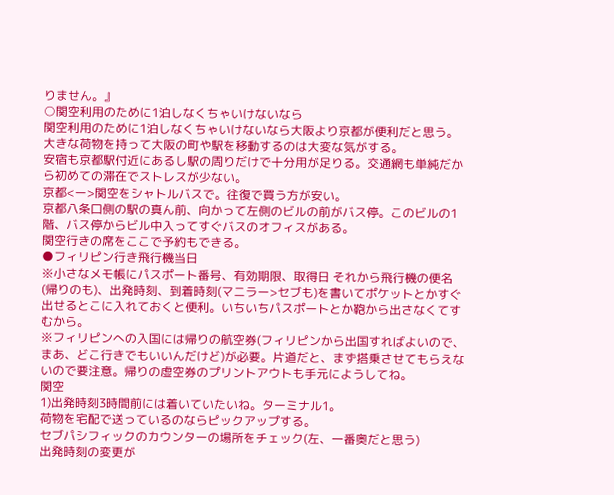りません。』
○関空利用のために1泊しなくちゃいけないなら
関空利用のために1泊しなくちゃいけないなら大阪より京都が便利だと思う。
大きな荷物を持って大阪の町や駅を移動するのは大変な気がする。
安宿も京都駅付近にあるし駅の周りだけで十分用が足りる。交通網も単純だから初めての滞在でストレスが少ない。
京都<ー>関空をシャトルバスで。往復で買う方が安い。
京都八条口側の駅の真ん前、向かって左側のビルの前がバス停。このビルの1階、バス停からビル中入ってすぐバスのオフィスがある。
関空行きの席をここで予約もできる。
●フィリピン行き飛行機当日
※小さなメモ帳にパスポート番号、有効期限、取得日 それから飛行機の便名(帰りのも)、出発時刻、到着時刻(マニラー>セブも)を書いてポケットとかすぐ出せるとこに入れておくと便利。いちいちパスポートとか鞄から出さなくてすむから。
※フィリピンへの入国には帰りの航空券(フィリピンから出国すればよいので、まあ、どこ行きでもいいんだけど)が必要。片道だと、まず搭乗させてもらえないので要注意。帰りの虚空券のプリントアウトも手元にようしてね。
関空
1)出発時刻3時間前には着いていたいね。ターミナル1。
荷物を宅配で送っているのならピックアップする。
セブパシフィックのカウンターの場所をチェック(左、一番奥だと思う)
出発時刻の変更が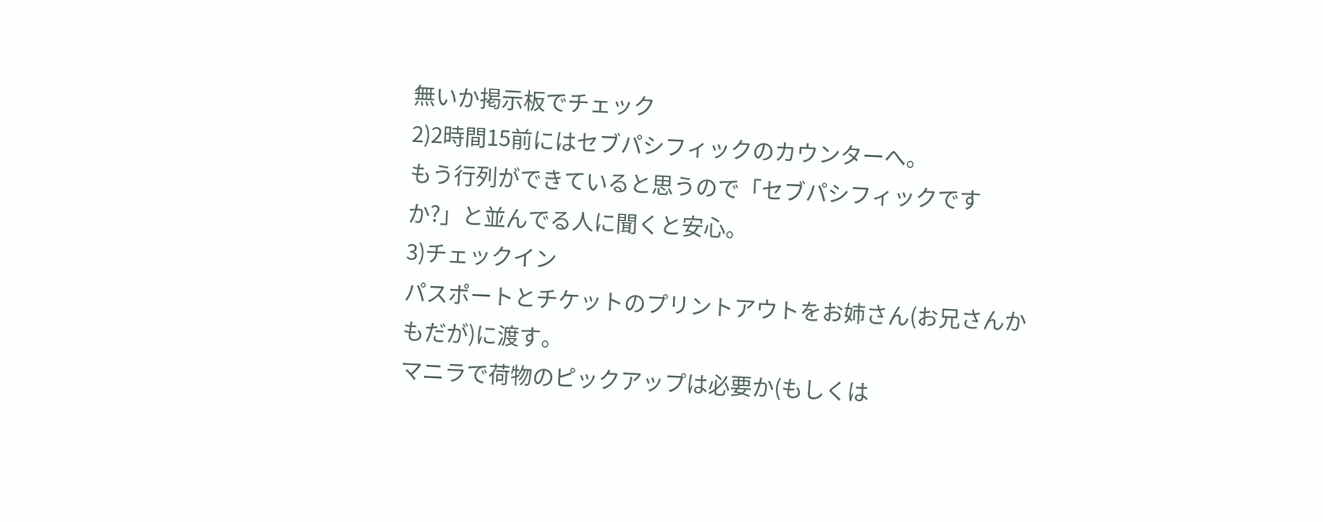無いか掲示板でチェック
2)2時間15前にはセブパシフィックのカウンターへ。
もう行列ができていると思うので「セブパシフィックですか?」と並んでる人に聞くと安心。
3)チェックイン
パスポートとチケットのプリントアウトをお姉さん(お兄さんかもだが)に渡す。
マニラで荷物のピックアップは必要か(もしくは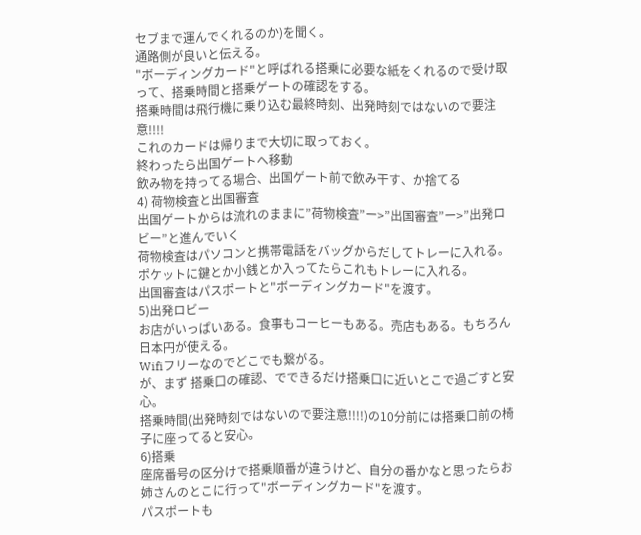セブまで運んでくれるのか)を聞く。
通路側が良いと伝える。
"ボーディングカード"と呼ばれる搭乗に必要な紙をくれるので受け取って、搭乗時間と搭乗ゲートの確認をする。
搭乗時間は飛行機に乗り込む最終時刻、出発時刻ではないので要注意!!!!
これのカードは帰りまで大切に取っておく。
終わったら出国ゲートへ移動
飲み物を持ってる場合、出国ゲート前で飲み干す、か捨てる
4) 荷物検査と出国審査
出国ゲートからは流れのままに”荷物検査”ー>”出国審査”ー>”出発ロビー”と進んでいく
荷物検査はパソコンと携帯電話をバッグからだしてトレーに入れる。
ポケットに鍵とか小銭とか入ってたらこれもトレーに入れる。
出国審査はパスポートと"ボーディングカード"を渡す。
5)出発ロビー
お店がいっぱいある。食事もコーヒーもある。売店もある。もちろん日本円が使える。
Wifiフリーなのでどこでも繋がる。
が、まず 搭乗口の確認、でできるだけ搭乗口に近いとこで過ごすと安心。
搭乗時間(出発時刻ではないので要注意!!!!)の10分前には搭乗口前の椅子に座ってると安心。
6)搭乗
座席番号の区分けで搭乗順番が違うけど、自分の番かなと思ったらお姉さんのとこに行って"ボーディングカード"を渡す。
パスポートも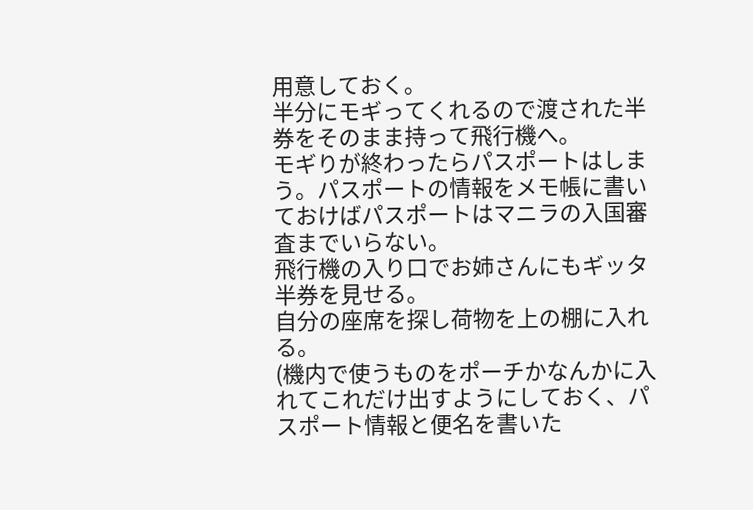用意しておく。
半分にモギってくれるので渡された半券をそのまま持って飛行機へ。
モギりが終わったらパスポートはしまう。パスポートの情報をメモ帳に書いておけばパスポートはマニラの入国審査までいらない。
飛行機の入り口でお姉さんにもギッタ半券を見せる。
自分の座席を探し荷物を上の棚に入れる。
(機内で使うものをポーチかなんかに入れてこれだけ出すようにしておく、パスポート情報と便名を書いた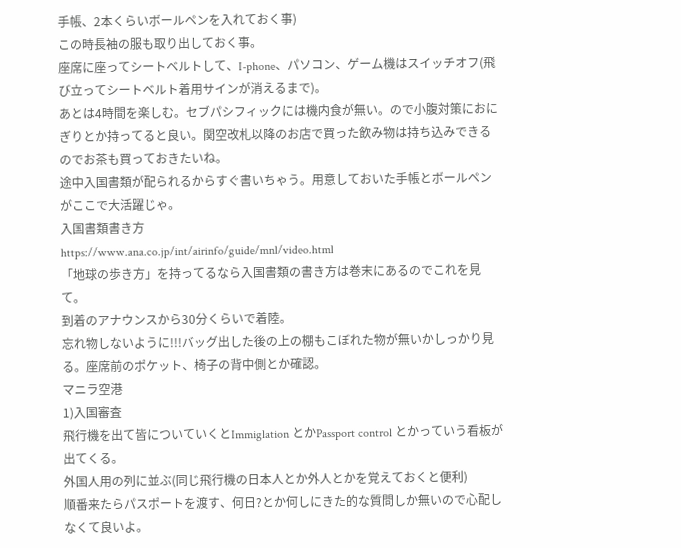手帳、2本くらいボールペンを入れておく事)
この時長袖の服も取り出しておく事。
座席に座ってシートベルトして、I-phone、パソコン、ゲーム機はスイッチオフ(飛び立ってシートベルト着用サインが消えるまで)。
あとは4時間を楽しむ。セブパシフィックには機内食が無い。ので小腹対策におにぎりとか持ってると良い。関空改札以降のお店で買った飲み物は持ち込みできるのでお茶も買っておきたいね。
途中入国書類が配られるからすぐ書いちゃう。用意しておいた手帳とボールペンがここで大活躍じゃ。
入国書類書き方
https://www.ana.co.jp/int/airinfo/guide/mnl/video.html
「地球の歩き方」を持ってるなら入国書類の書き方は巻末にあるのでこれを見て。
到着のアナウンスから30分くらいで着陸。
忘れ物しないように!!!バッグ出した後の上の棚もこぼれた物が無いかしっかり見る。座席前のポケット、椅子の背中側とか確認。
マニラ空港
1)入国審査
飛行機を出て皆についていくとImmiglation とかPassport control とかっていう看板が出てくる。
外国人用の列に並ぶ(同じ飛行機の日本人とか外人とかを覚えておくと便利)
順番来たらパスポートを渡す、何日?とか何しにきた的な質問しか無いので心配しなくて良いよ。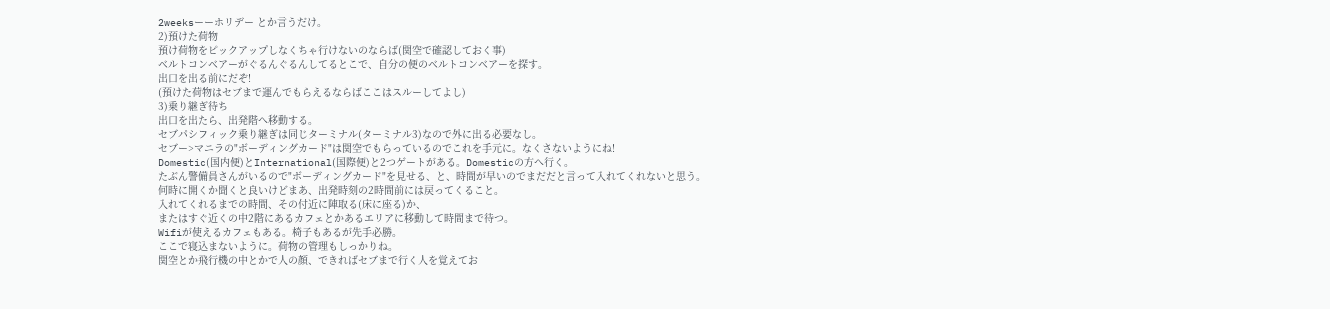2weeksーーホリデー とか言うだけ。
2)預けた荷物
預け荷物をピックアップしなくちゃ行けないのならば(関空で確認しておく事)
ベルトコンベアーがぐるんぐるんしてるとこで、自分の便のベルトコンベアーを探す。
出口を出る前にだぞ!
(預けた荷物はセブまで運んでもらえるならばここはスルーしてよし)
3)乗り継ぎ待ち
出口を出たら、出発階へ移動する。
セブパシフィック乗り継ぎは同じターミナル(ターミナル3)なので外に出る必要なし。
セブー>マニラの"ボーディングカード"は関空でもらっているのでこれを手元に。なくさないようにね!
Domestic(国内便)とInternational(国際便)と2つゲートがある。Domesticの方へ行く。
たぶん警備員さんがいるので"ボーディングカード"を見せる、と、時間が早いのでまだだと言って入れてくれないと思う。
何時に開くか聞くと良いけどまあ、出発時刻の2時間前には戻ってくること。
入れてくれるまでの時間、その付近に陣取る(床に座る)か、
またはすぐ近くの中2階にあるカフェとかあるエリアに移動して時間まで待つ。
Wifiが使えるカフェもある。椅子もあるが先手必勝。
ここで寝込まないように。荷物の管理もしっかりね。
関空とか飛行機の中とかで人の顔、できればセブまで行く人を覚えてお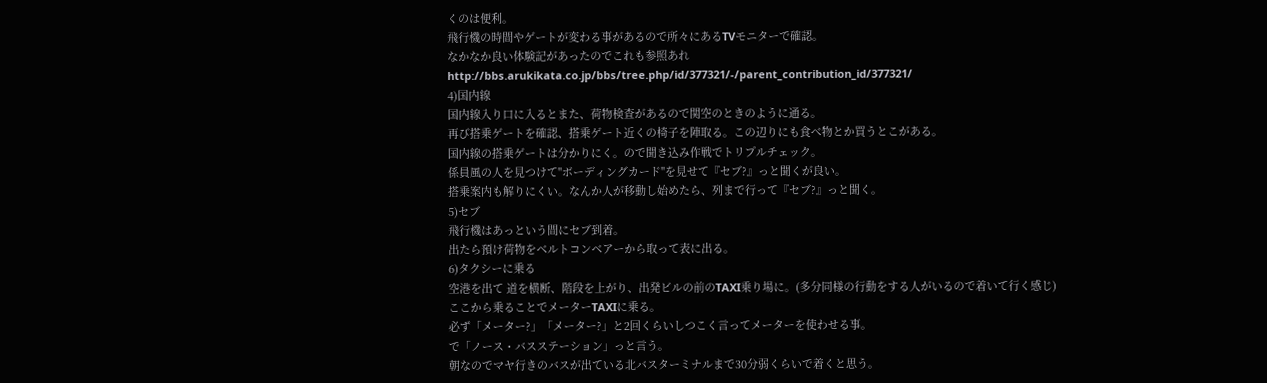くのは便利。
飛行機の時間やゲートが変わる事があるので所々にあるTVモニターで確認。
なかなか良い体験記があったのでこれも参照あれ
http://bbs.arukikata.co.jp/bbs/tree.php/id/377321/-/parent_contribution_id/377321/
4)国内線
国内線入り口に入るとまた、荷物検査があるので関空のときのように通る。
再び搭乗ゲートを確認、搭乗ゲート近くの椅子を陣取る。この辺りにも食べ物とか買うとこがある。
国内線の搭乗ゲートは分かりにく。ので聞き込み作戦でトリプルチェック。
係員風の人を見つけて"ボーディングカード"を見せて『セブ?』っと聞くが良い。
搭乗案内も解りにくい。なんか人が移動し始めたら、列まで行って『セブ?』っと聞く。
5)セブ
飛行機はあっという間にセブ到着。
出たら預け荷物をベルトコンベアーから取って表に出る。
6)タクシーに乗る
空港を出て 道を横断、階段を上がり、出発ビルの前のTAXI乗り場に。(多分同様の行動をする人がいるので着いて行く感じ)
ここから乗ることでメーターTAXIに乗る。
必ず「メーター?」「メーター?」と2回くらいしつこく言ってメーターを使わせる事。
で「ノース・バスステーション」っと言う。
朝なのでマヤ行きのバスが出ている北バスターミナルまで30分弱くらいで着くと思う。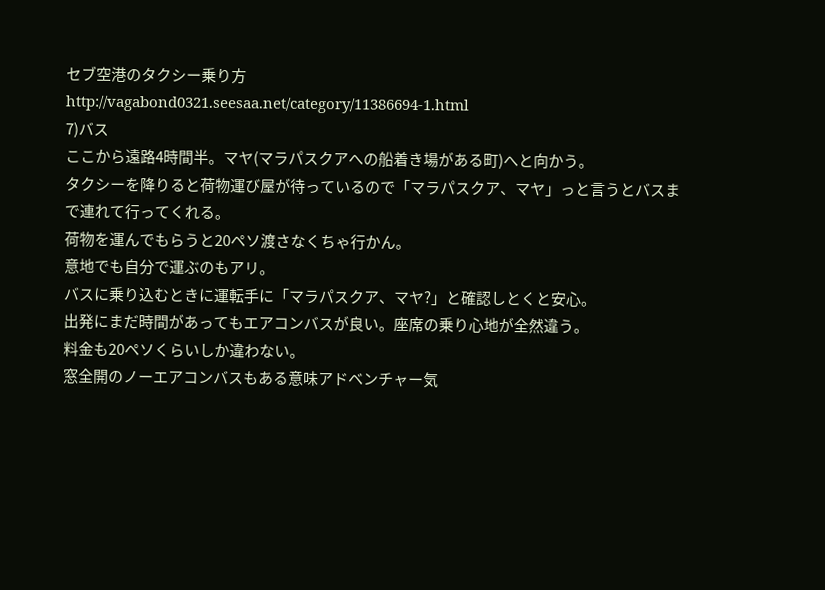セブ空港のタクシー乗り方
http://vagabond0321.seesaa.net/category/11386694-1.html
7)バス
ここから遠路4時間半。マヤ(マラパスクアへの船着き場がある町)へと向かう。
タクシーを降りると荷物運び屋が待っているので「マラパスクア、マヤ」っと言うとバスまで連れて行ってくれる。
荷物を運んでもらうと20ペソ渡さなくちゃ行かん。
意地でも自分で運ぶのもアリ。
バスに乗り込むときに運転手に「マラパスクア、マヤ?」と確認しとくと安心。
出発にまだ時間があってもエアコンバスが良い。座席の乗り心地が全然違う。
料金も20ペソくらいしか違わない。
窓全開のノーエアコンバスもある意味アドベンチャー気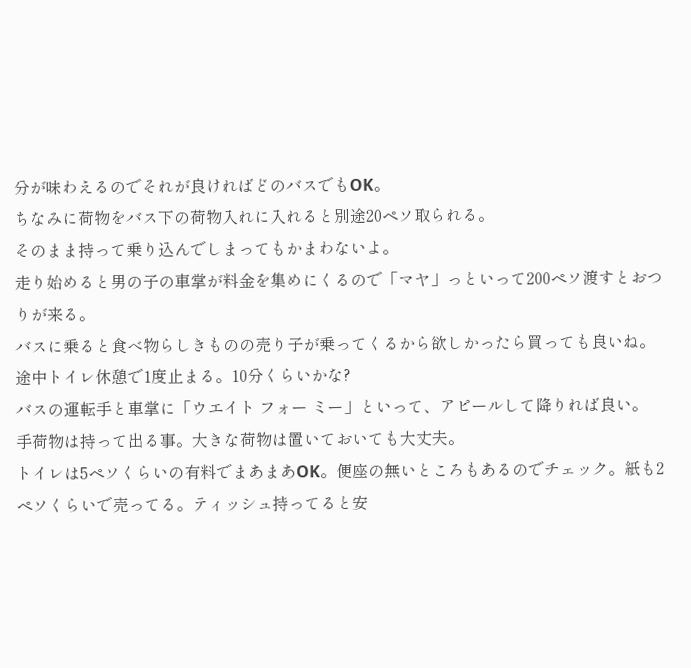分が味わえるのでそれが良ければどのバスでもOK。
ちなみに荷物をバス下の荷物入れに入れると別途20ペソ取られる。
そのまま持って乗り込んでしまってもかまわないよ。
走り始めると男の子の車掌が料金を集めにくるので「マヤ」っといって200ペソ渡すとおつりが来る。
バスに乗ると食べ物らしきものの売り子が乗ってくるから欲しかったら買っても良いね。
途中トイレ休憩で1度止まる。10分くらいかな?
バスの運転手と車掌に「ウエイト フォー ミー」といって、アピールして降りれば良い。
手荷物は持って出る事。大きな荷物は置いておいても大丈夫。
トイレは5ペソくらいの有料でまあまあOK。便座の無いところもあるのでチェック。紙も2ペソくらいで売ってる。ティッシュ持ってると安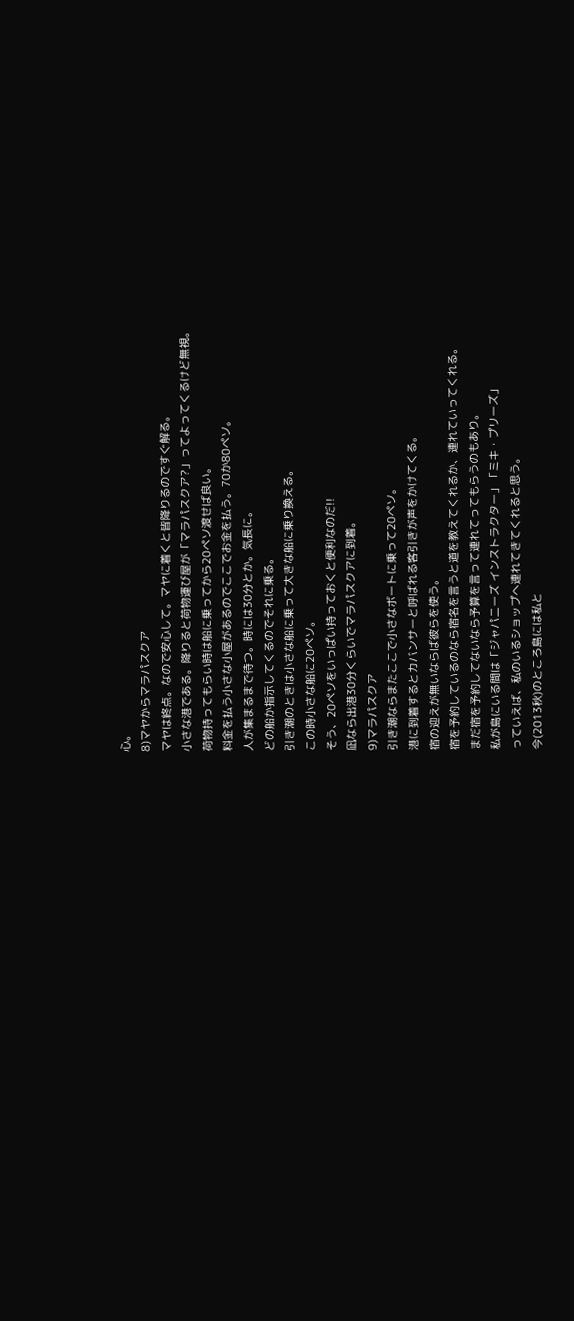心。
8)マヤからマラパスクア
マヤは終点。なので安心して。マヤに着くと皆降りるのですぐ解る。
小さな港である。降りると荷物運び屋が「マラパスクア?」ってよってくるけど無視。
荷物持ってもらい時は船に乗ってから20ペソ渡せば良い。
料金を払う小さな小屋があるのでここでお金を払う。70か80ペソ。
人が集まるまで待つ。時には30分とか。気長に。
どの船か指示してくるのでそれに乗る。
引き潮のときは小さな船に乗って大きな船に乗り換える。
この時小さな船に20ペソ。
そう、20ペソをいっぱい持っておくと便利なのだ!!
凪なら出港30分くらいでマラパスクアに到着。
9)マラパスクア
引き潮ならまたここで小さなボートに乗って20ペソ。
港に到着するとカバンサーと呼ばれる客引きが声をかけてくる。
宿の迎えが無いならば彼らを使う。
宿を予約しているのなら宿名を言うと道を教えてくれるか、連れていってくれる。
まだ宿を予約してないなら予算を言って連れてってもらうのもあり。
私が島にいる間は「ジャパニーズ インストラクター」「ミキ・プリーズ」
っていえば、私のいるショップへ連れてきてくれると思う。
今(2013秋)のところ島には私と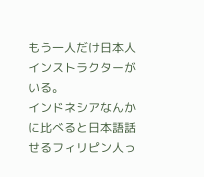もう一人だけ日本人インストラクターがいる。
インドネシアなんかに比べると日本語話せるフィリピン人っ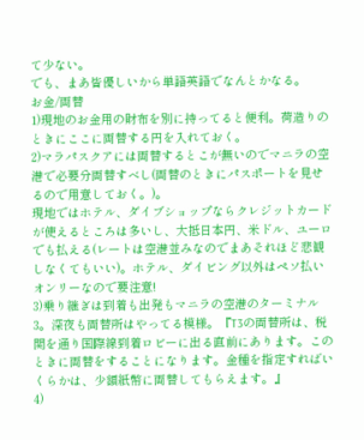て少ない。
でも、まあ皆優しいから単語英語でなんとかなる。
お金/両替
1)現地のお金用の財布を別に持ってると便利。荷造りのときにここに両替する円を入れておく。
2)マラパスクアには両替するとこが無いのでマニラの空港で必要分両替すべし(両替のときにパスポートを見せるので用意しておく。)。
現地ではホテル、ダイブショップならクレジットカードが使えるところは多いし、大抵日本円、米ドル、ユーロでも払える(レートは空港並みなのでまあそれほど悲観しなくてもいい)。ホテル、ダイビング以外はペソ払いオンリーなので要注意!
3)乗り継ぎは到着も出発もマニラの空港のターミナル3。深夜も両替所はやってる模様。『T3の両替所は、税関を通り国際線到着ロビーに出る直前にあります。このときに両替をすることになります。金種を指定すればいくらかは、少額紙幣に両替してもらえます。』
4)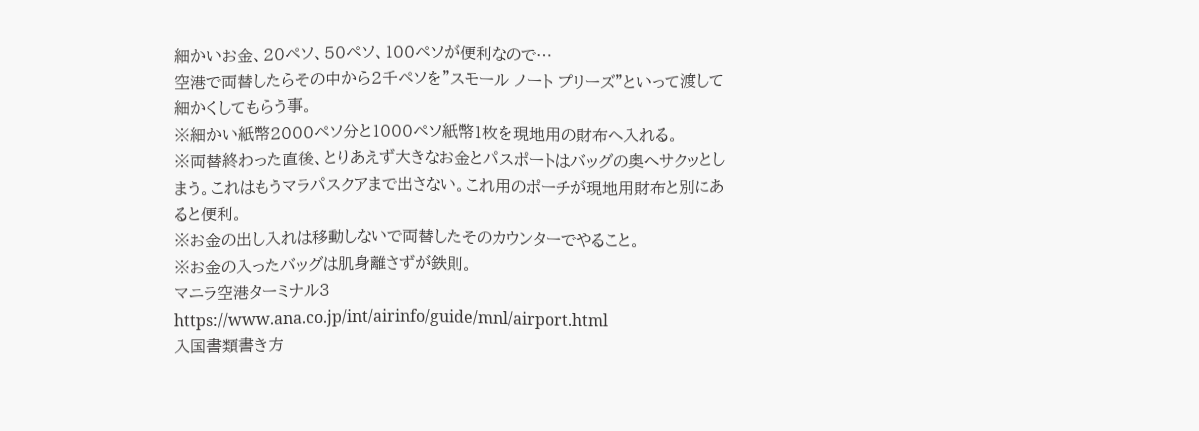細かいお金、20ペソ、50ペソ、100ペソが便利なので…
空港で両替したらその中から2千ペソを”スモール ノート プリーズ”といって渡して細かくしてもらう事。
※細かい紙幣2000ペソ分と1000ペソ紙幣1枚を現地用の財布へ入れる。
※両替終わった直後、とりあえず大きなお金とパスポートはバッグの奥へサクッとしまう。これはもうマラパスクアまで出さない。これ用のポーチが現地用財布と別にあると便利。
※お金の出し入れは移動しないで両替したそのカウンターでやること。
※お金の入ったバッグは肌身離さずが鉄則。
マニラ空港ターミナル3
https://www.ana.co.jp/int/airinfo/guide/mnl/airport.html
入国書類書き方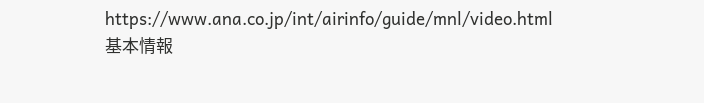https://www.ana.co.jp/int/airinfo/guide/mnl/video.html
基本情報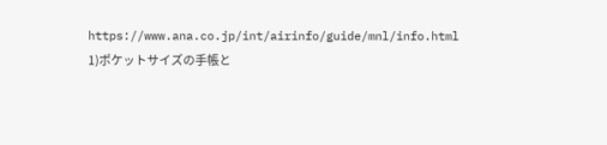https://www.ana.co.jp/int/airinfo/guide/mnl/info.html
1)ポケットサイズの手帳と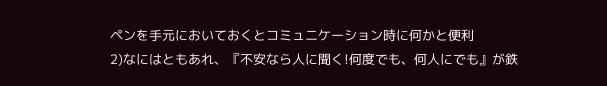ペンを手元においておくとコミュニケーション時に何かと便利
2)なにはともあれ、『不安なら人に聞く!何度でも、何人にでも』が鉄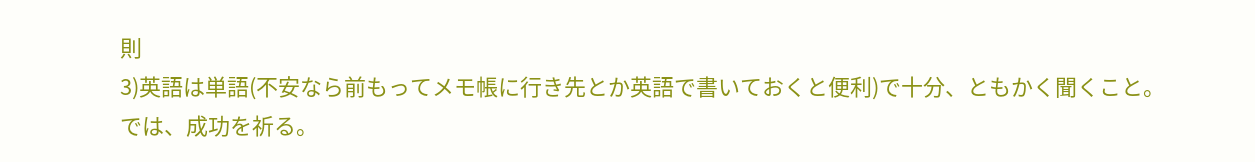則
3)英語は単語(不安なら前もってメモ帳に行き先とか英語で書いておくと便利)で十分、ともかく聞くこと。
では、成功を祈る。